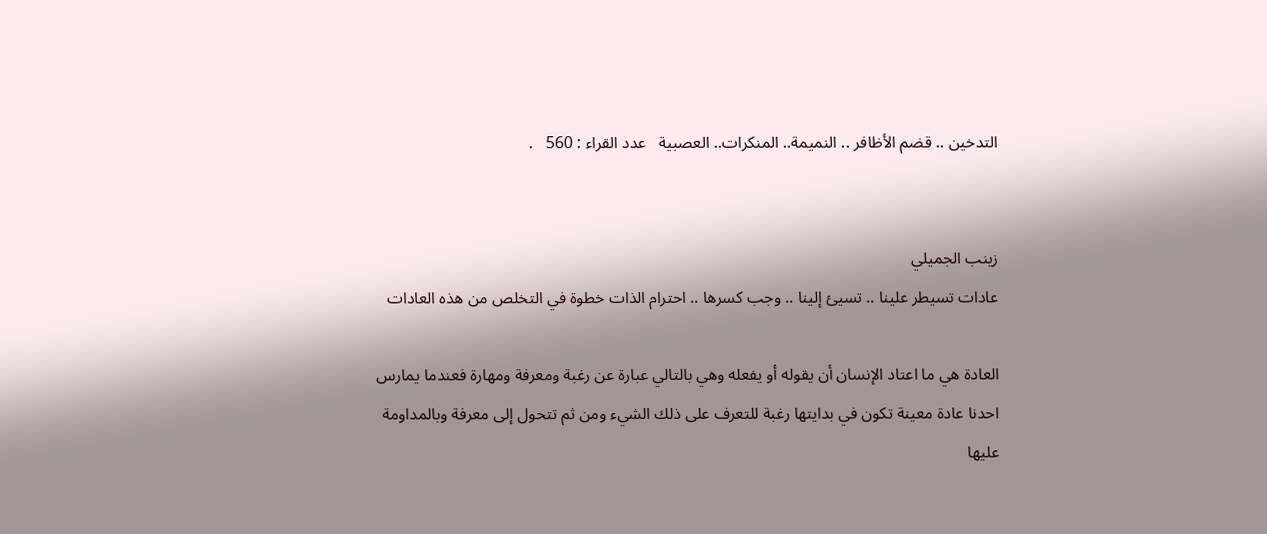التدخين .. قضم الأظافر .. النميمة.. المنكرات.. العصبية   عدد القراء : 560   .


زينب الجميلي
عادات تسيطر علينا .. تسيئ إلينا .. وجب كسرها .. احترام الذات خطوة في التخلص من هذه العادات

العادة هي ما اعتاد الإنسان أن يقوله أو يفعله وهي بالتالي عبارة عن رغبة ومعرفة ومهارة فعندما يمارس احدنا عادة معينة تكون في بدايتها رغبة للتعرف على ذلك الشيء ومن ثم تتحول إلى معرفة وبالمداومة عليها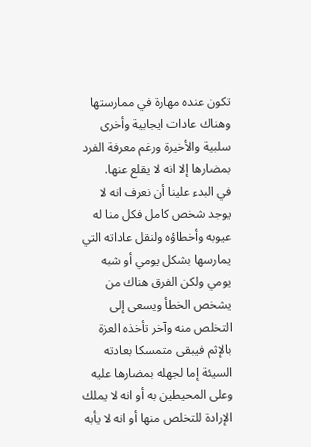تكون عنده مهارة في ممارستها وهناك عادات ايجابية وأخرى سلبية والأخيرة ورغم معرفة الفرد بمضارها إلا انه لا يقلع عنها.
في البدء علينا أن نعرف انه لا يوجد شخص كامل فكل منا له عيوبه وأخطاؤه ولنقل عاداته التي يمارسها بشكل يومي أو شبه يومي ولكن الفرق هناك من يشخص الخطأ ويسعى إلى التخلص منه وآخر تأخذه العزة بالإثم فيبقى متمسكا بعادته السيئة إما لجهله بمضارها عليه وعلى المحيطين به أو انه لا يملك الإرادة للتخلص منها أو انه لا يأبه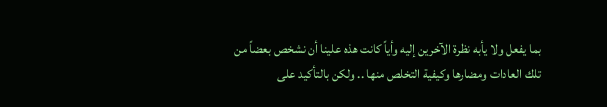بما يفعل ولا يأبه نظرة الآخرين إليه وأياً كانت هذه علينا أن نشخص بعضاً من تلك العادات ومضارها وكيفية التخلص منها .. ولكن بالتأكيد على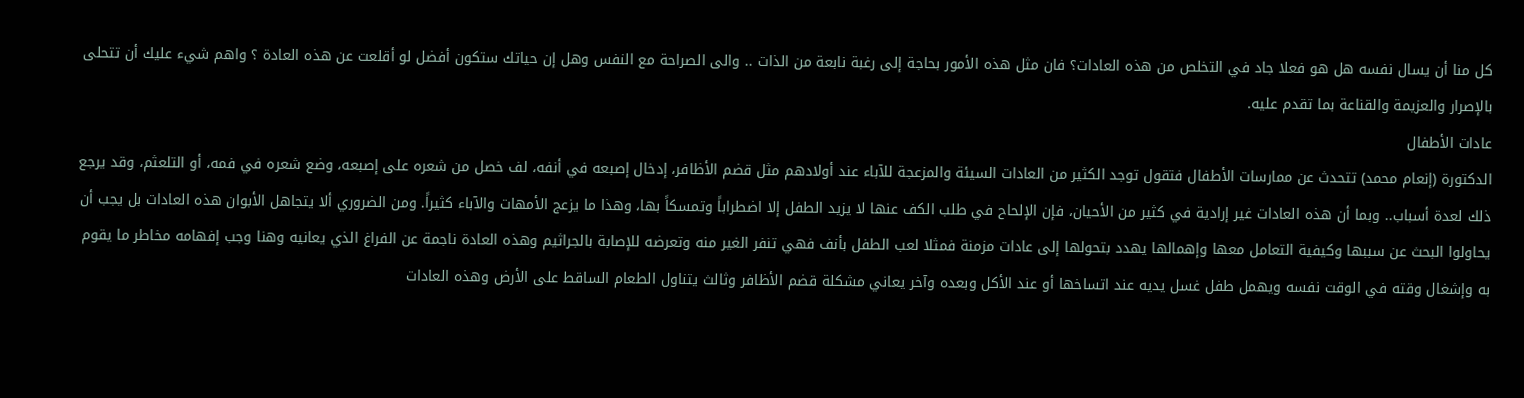كل منا أن يسال نفسه هل هو فعلا جاد في التخلص من هذه العادات؟ فان مثل هذه الأمور بحاجة إلى رغبة نابعة من الذات .. والى الصراحة مع النفس وهل إن حياتك ستكون أفضل لو أقلعت عن هذه العادة ؟ واهم شيء عليك أن تتحلى بالإصرار والعزيمة والقناعة بما تقدم عليه.
عادات الأطفال
الدكتورة (إنعام محمد) تتحدث عن ممارسات الأطفال فتقول توجد الكثير من العادات السيئة والمزعجة للآباء عند أولادهم مثل قضم الأظافر، إدخال إصبعه في أنفه، لف خصل من شعره على إصبعه، وضع شعره في فمه، أو التلعثم، وقد يرجع ذلك لعدة أسباب.. وبما أن هذه العادات غير إرادية في كثير من الأحيان، فإن الإلحاح في طلب الكف عنها لا يزيد الطفل إلا اضطراباً وتمسكاً بها، وهذا ما يزعج الأمهات والآباء كثيراً. ومن الضروري ألا يتجاهل الأبوان هذه العادات بل يجب أن يحاولوا البحث عن سببها وكيفية التعامل معها وإهمالها يهدد بتحولها إلى عادات مزمنة فمثلا لعب الطفل بأنف فهي تنفر الغير منه وتعرضه للإصابة بالجراثيم وهذه العادة ناجمة عن الفراغ الذي يعانيه وهنا وجب إفهامه مخاطر ما يقوم به وإشغال وقته في الوقت نفسه ويهمل طفل غسل يديه عند اتساخها أو عند الأكل وبعده وآخر يعاني مشكلة قضم الأظافر وثالث يتناول الطعام الساقط على الأرض وهذه العادات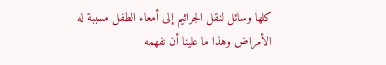كلها وسائل لنقل الجراثيم إلى أمعاء الطفل مسببة له الأمراض وهذا ما علينا أن نفهمه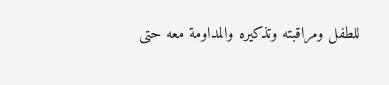للطفل ومراقبته وتذكيره والمداومة معه حتى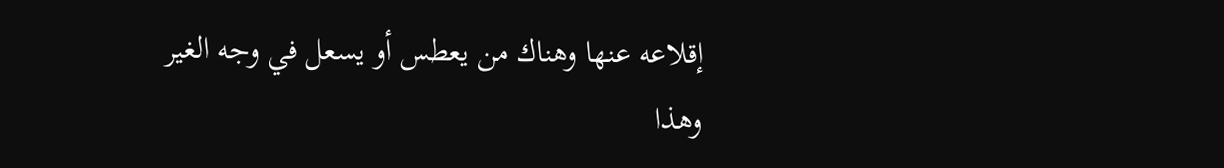إقلاعه عنها وهناك من يعطس أو يسعل في وجه الغير وهذا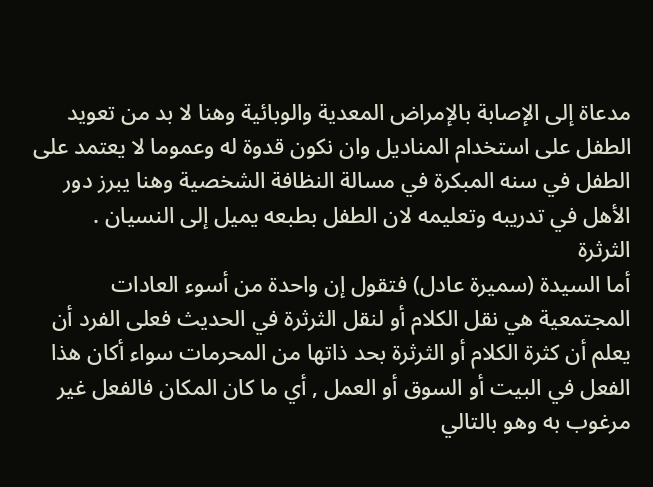مدعاة إلى الإصابة بالإمراض المعدية والوبائية وهنا لا بد من تعويد الطفل على استخدام المناديل وان نكون قدوة له وعموما لا يعتمد على الطفل في سنه المبكرة في مسالة النظافة الشخصية وهنا يبرز دور الأهل في تدريبه وتعليمه لان الطفل بطبعه يميل إلى النسيان .
الثرثرة
أما السيدة (سميرة عادل) فتقول إن واحدة من أسوء العادات المجتمعية هي نقل الكلام أو لنقل الثرثرة في الحديث فعلى الفرد أن يعلم أن كثرة الكلام أو الثرثرة بحد ذاتها من المحرمات سواء أكان هذا الفعل في البيت أو السوق أو العمل , أي ما كان المكان فالفعل غير مرغوب به وهو بالتالي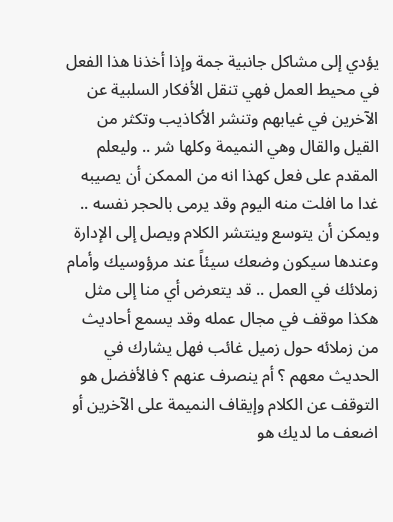يؤدي إلى مشاكل جانبية جمة وإذا أخذنا هذا الفعل في محيط العمل فهي تنقل الأفكار السلبية عن الآخرين في غيابهم وتنشر الأكاذيب وتكثر من القيل والقال وهي النميمة وكلها شر .. وليعلم المقدم على فعل كهذا انه من الممكن أن يصيبه غدا ما افلت منه اليوم وقد يرمى بالحجر نفسه .. ويمكن أن يتوسع وينتشر الكلام ويصل إلى الإدارة وعندها سيكون وضعك سيئاً عند مرؤوسيك وأمام زملائك في العمل .. قد يتعرض أي منا إلى مثل هكذا موقف في مجال عمله وقد يسمع أحاديث من زملائه حول زميل غائب فهل يشارك في الحديث معهم ؟ أم ينصرف عنهم ؟ فالأفضل هو التوقف عن الكلام وإيقاف النميمة على الآخرين أو اضعف ما لديك هو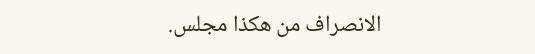الانصراف من هكذا مجلس.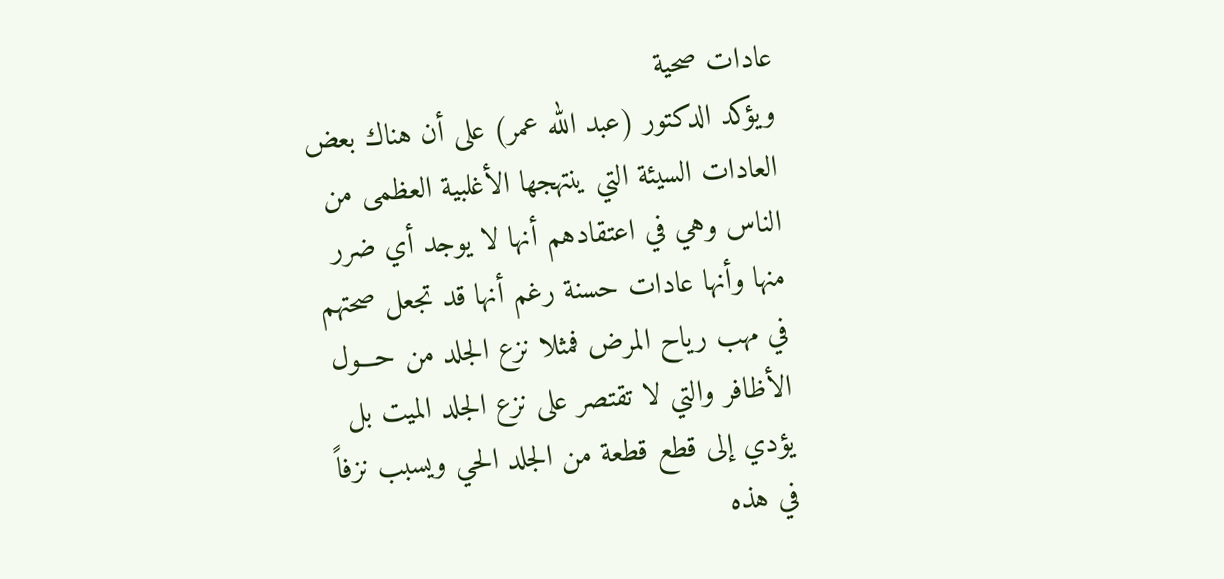عادات صحية
ويؤكد الدكتور (عبد الله عمر) على أن هناك بعض العادات السيئة التي ينتهجها الأغلبية العظمى من الناس وهي في اعتقادهم أنها لا يوجد أي ضرر منها وأنها عادات حسنة رغم أنها قد تجعل صحتهم في مهب رياح المرض فمثلا نزع الجلد من حـــول الأظافر والتي لا تقتصر على نزع الجلد الميت بل يؤدي إلى قطع قطعة من الجلد الحي ويسبب نزفاً في هذه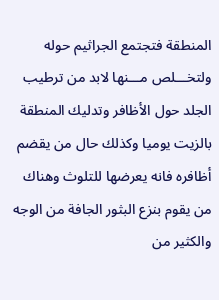المنطقة فتجتمع الجراثيم حوله ولتخـــلص مـــنها لابد من ترطيب الجلد حول الأظافر وتدليك المنطقة بالزيت يوميا وكذلك حال من يقضم أظافره فانه يعرضها للتلوث وهناك من يقوم بنزع البثور الجافة من الوجه والكثير من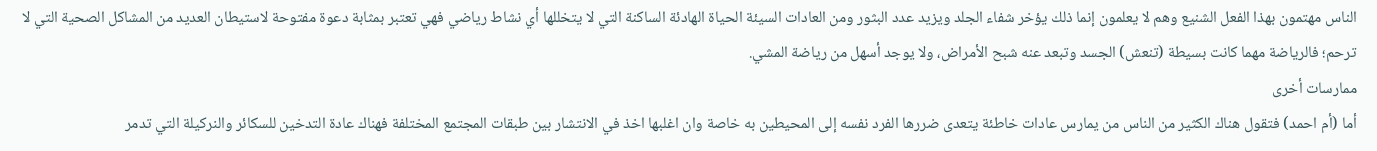الناس مهتمون بهذا الفعل الشنيع وهم لا يعلمون إنما ذلك يؤخر شفاء الجلد ويزيد عدد البثور ومن العادات السيئة الحياة الهادئة الساكنة التي لا يتخللها أي نشاط رياضي فهي تعتبر بمثابة دعوة مفتوحة لاستيطان العديد من المشاكل الصحية التي لا ترحم؛ فالرياضة مهما كانت بسيطة (تنعش) الجسد وتبعد عنه شبح الأمراض، ولا يوجد أسهل من رياضة المشي.
ممارسات أخرى
أما (أم احمد) فتقول هناك الكثير من الناس من يمارس عادات خاطئة يتعدى ضررها الفرد نفسه إلى المحيطين به خاصة وان اغلبها اخذ في الانتشار بين طبقات المجتمع المختلفة فهناك عادة التدخين للسكائر والنركيلة التي تدمر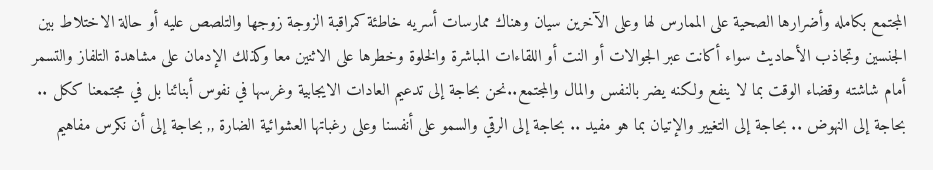المجتمع بكامله وأضرارها الصحية على الممارس لها وعلى الآخرين سيان وهناك ممارسات أسريه خاطئة كمراقبة الزوجة زوجها والتلصص عليه أو حالة الاختلاط بين الجنسين وتجاذب الأحاديث سواء أكانت عبر الجوالات أو النت أو اللقاءات المباشرة والخلوة وخطرها على الاثنين معا وكذلك الإدمان على مشاهدة التلفاز والتسمر أمام شاشته وقضاء الوقت بما لا ينفع ولكنه يضر بالنفس والمال والمجتمع..نحن بحاجة إلى تدعيم العادات الايجابية وغرسها في نفوس أبنائنا بل في مجتمعنا ككل .. بحاجة إلى النهوض .. بحاجة إلى التغيير والإتيان بما هو مفيد .. بحاجة إلى الرقي والسمو على أنفسنا وعلى رغباتها العشوائية الضارة ,, بحاجة إلى أن نكرس مفاهيم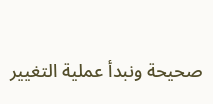صحيحة ونبدأ عملية التغيير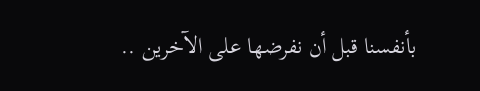بأنفسنا قبل أن نفرضها على الآخرين ..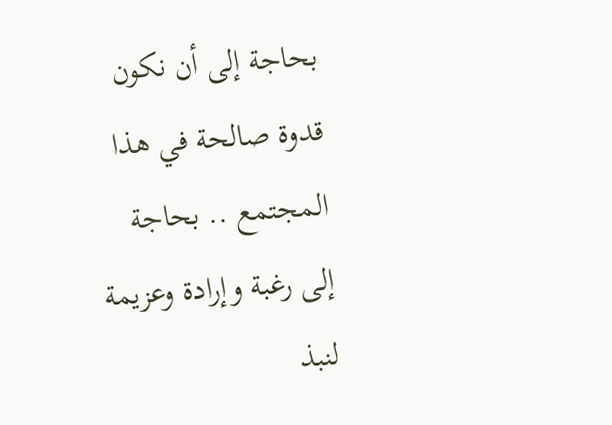بحاجة إلى أن نكون قدوة صالحة في هذا المجتمع .. بحاجة إلى رغبة وإرادة وعزيمة لنبذ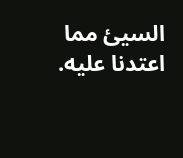السيئ مما اعتدنا عليه.